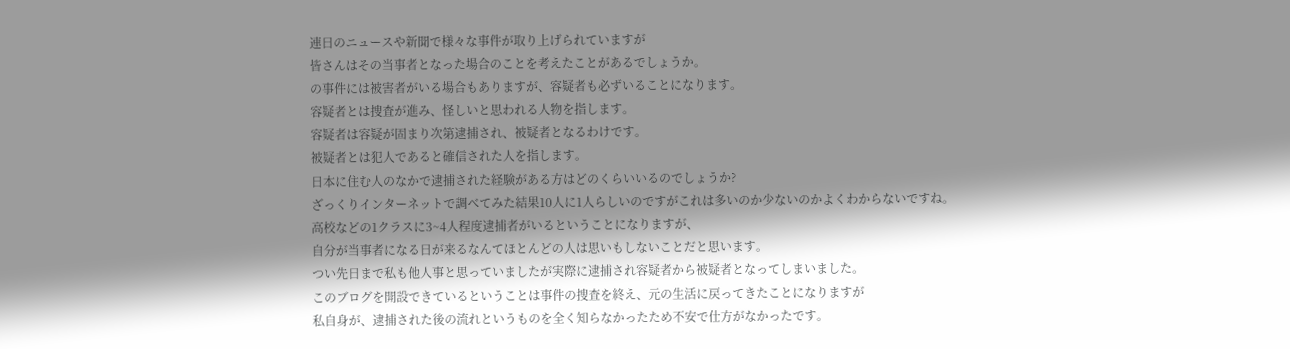連日のニュースや新聞で様々な事件が取り上げられていますが
皆さんはその当事者となった場合のことを考えたことがあるでしょうか。
の事件には被害者がいる場合もありますが、容疑者も必ずいることになります。
容疑者とは捜査が進み、怪しいと思われる人物を指します。
容疑者は容疑が固まり次第逮捕され、被疑者となるわけです。
被疑者とは犯人であると確信された人を指します。
日本に住む人のなかで逮捕された経験がある方はどのくらいいるのでしょうか?
ざっくりインターネットで調べてみた結果10人に1人らしいのですがこれは多いのか少ないのかよくわからないですね。
高校などの1クラスに3~4人程度逮捕者がいるということになりますが、
自分が当事者になる日が来るなんてほとんどの人は思いもしないことだと思います。
つい先日まで私も他人事と思っていましたが実際に逮捕され容疑者から被疑者となってしまいました。
このブログを開設できているということは事件の捜査を終え、元の生活に戻ってきたことになりますが
私自身が、逮捕された後の流れというものを全く知らなかったため不安で仕方がなかったです。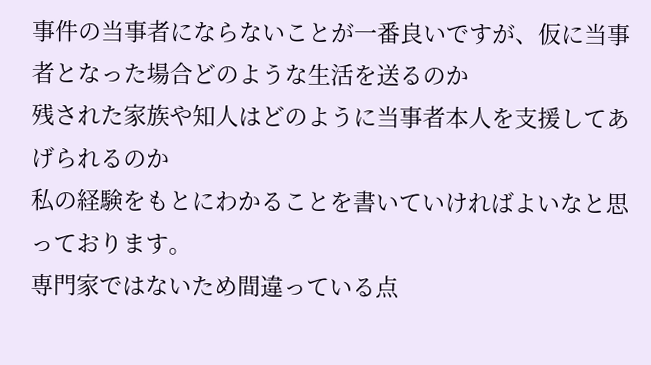事件の当事者にならないことが一番良いですが、仮に当事者となった場合どのような生活を送るのか
残された家族や知人はどのように当事者本人を支援してあげられるのか
私の経験をもとにわかることを書いていければよいなと思っております。
専門家ではないため間違っている点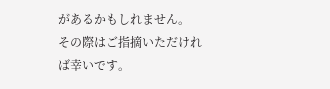があるかもしれません。
その際はご指摘いただければ幸いです。